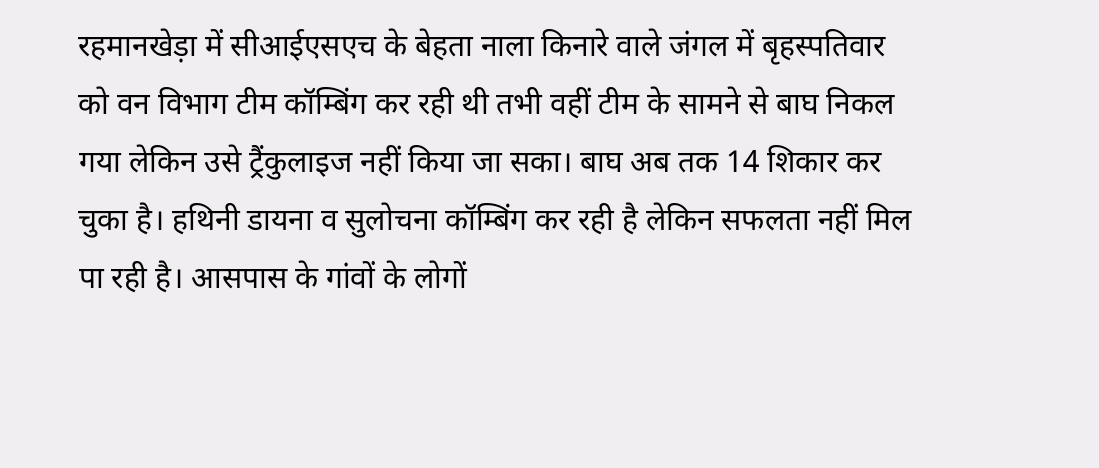रहमानखेड़ा में सीआईएसएच के बेहता नाला किनारे वाले जंगल में बृहस्पतिवार को वन विभाग टीम कॉम्बिंग कर रही थी तभी वहीं टीम के सामने से बाघ निकल गया लेकिन उसे ट्रैंकुलाइज नहीं किया जा सका। बाघ अब तक 14 शिकार कर चुका है। हथिनी डायना व सुलोचना कॉम्बिंग कर रही है लेकिन सफलता नहीं मिल पा रही है। आसपास के गांवों के लोगों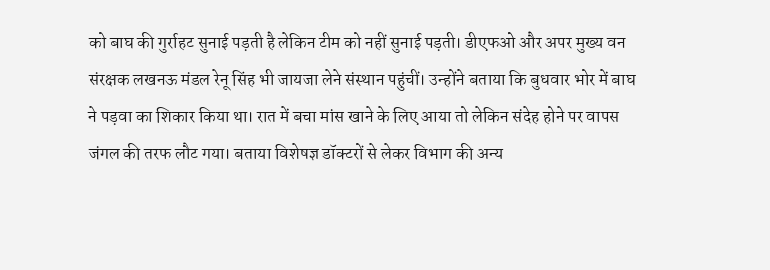को बाघ की गुर्राहट सुनाई पड़ती है लेकिन टीम को नहीं सुनाई पड़ती। डीएफओ और अपर मुख्य वन संरक्षक लखनऊ मंडल रेनू सिंह भी जायजा लेने संस्थान पहुंचीं। उन्होंने बताया कि बुधवार भोर में बाघ ने पड़वा का शिकार किया था। रात में बचा मांस खाने के लिए आया तो लेकिन संदेह होने पर वापस जंगल की तरफ लौट गया। बताया विशेषज्ञ डॉक्टरों से लेकर विभाग की अन्य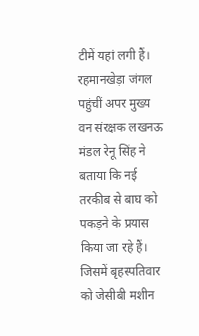टीमें यहां लगी हैं।
रहमानखेड़ा जंगल पहुंचीं अपर मुख्य वन संरक्षक लखनऊ मंडल रेनू सिंह ने बताया कि नई तरकीब से बाघ को पकड़ने के प्रयास किया जा रहे हैं। जिसमें बृहस्पतिवार को जेसीबी मशीन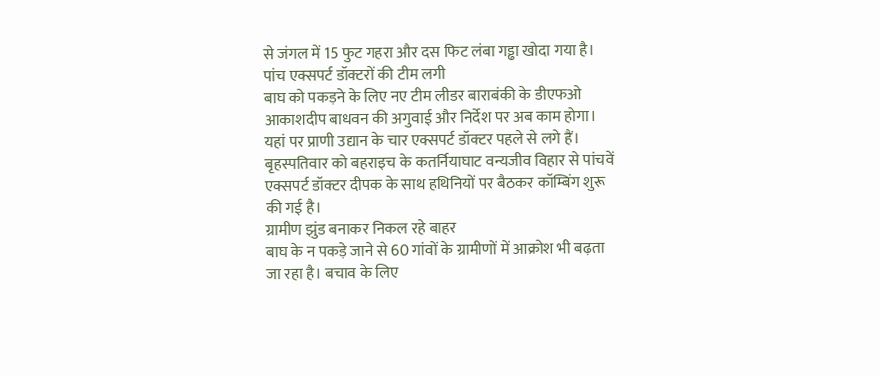से जंगल में 15 फुट गहरा और दस फिट लंबा गड्ढा खोदा गया है।
पांच एक्सपर्ट डॉक्टरों की टीम लगी
बाघ को पकड़ने के लिए नए टीम लीडर बाराबंकी के डीएफओ आकाशदीप बाधवन की अगुवाई और निर्देश पर अब काम होगा। यहां पर प्राणी उद्यान के चार एक्सपर्ट डॉक्टर पहले से लगे हैं। बृहस्पतिवार को बहराइच के कतर्नियाघाट वन्यजीव विहार से पांचवें एक्सपर्ट डॉक्टर दीपक के साथ हथिनियों पर बैठकर कॉम्बिंग शुरू की गई है।
ग्रामीण झुंड बनाकर निकल रहे बाहर
बाघ के न पकड़े जाने से 60 गांवों के ग्रामीणों में आक्रोश भी बढ़ता जा रहा है। बचाव के लिए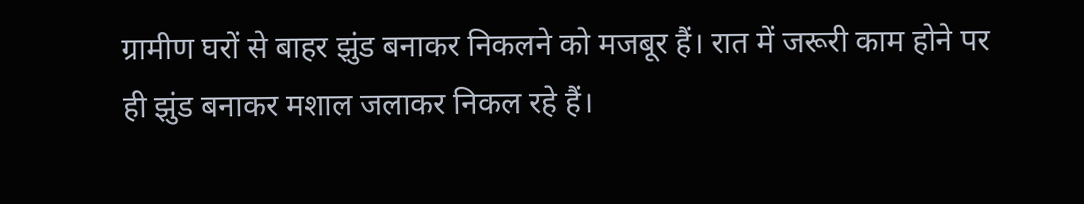ग्रामीण घरों से बाहर झुंड बनाकर निकलने को मजबूर हैं। रात में जरूरी काम होने पर ही झुंड बनाकर मशाल जलाकर निकल रहे हैं।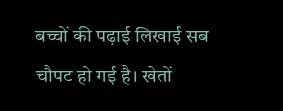बच्चों की पढ़ाई लिखाई सब चौपट हो गई है। खेतों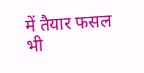में तैयार फसल भी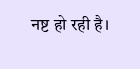नष्ट हो रही है।